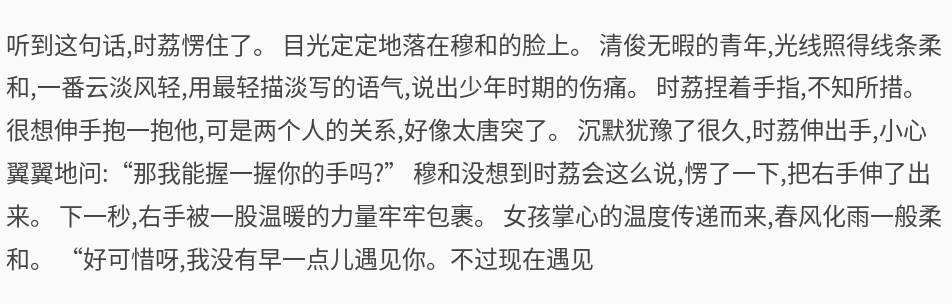听到这句话,时荔愣住了。 目光定定地落在穆和的脸上。 清俊无暇的青年,光线照得线条柔和,一番云淡风轻,用最轻描淡写的语气,说出少年时期的伤痛。 时荔捏着手指,不知所措。 很想伸手抱一抱他,可是两个人的关系,好像太唐突了。 沉默犹豫了很久,时荔伸出手,小心翼翼地问:“那我能握一握你的手吗?” 穆和没想到时荔会这么说,愣了一下,把右手伸了出来。 下一秒,右手被一股温暖的力量牢牢包裹。 女孩掌心的温度传递而来,春风化雨一般柔和。 “好可惜呀,我没有早一点儿遇见你。不过现在遇见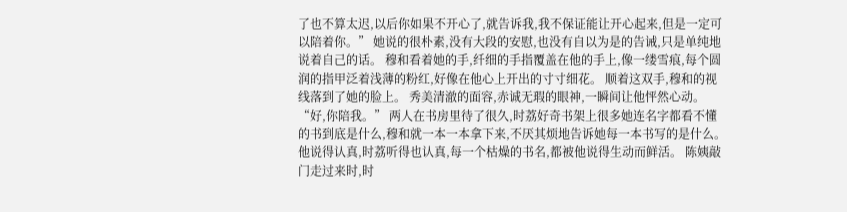了也不算太迟,以后你如果不开心了,就告诉我,我不保证能让开心起来,但是一定可以陪着你。” 她说的很朴素,没有大段的安慰,也没有自以为是的告诫,只是单纯地说着自己的话。 穆和看着她的手,纤细的手指覆盖在他的手上,像一缕雪痕,每个圆润的指甲泛着浅薄的粉红,好像在他心上开出的寸寸细花。 顺着这双手,穆和的视线落到了她的脸上。 秀美清澈的面容,赤诚无瑕的眼神,一瞬间让他怦然心动。 “好,你陪我。” 两人在书房里待了很久,时荔好奇书架上很多她连名字都看不懂的书到底是什么,穆和就一本一本拿下来,不厌其烦地告诉她每一本书写的是什么。 他说得认真,时荔听得也认真,每一个枯燥的书名,都被他说得生动而鲜活。 陈姨敲门走过来时,时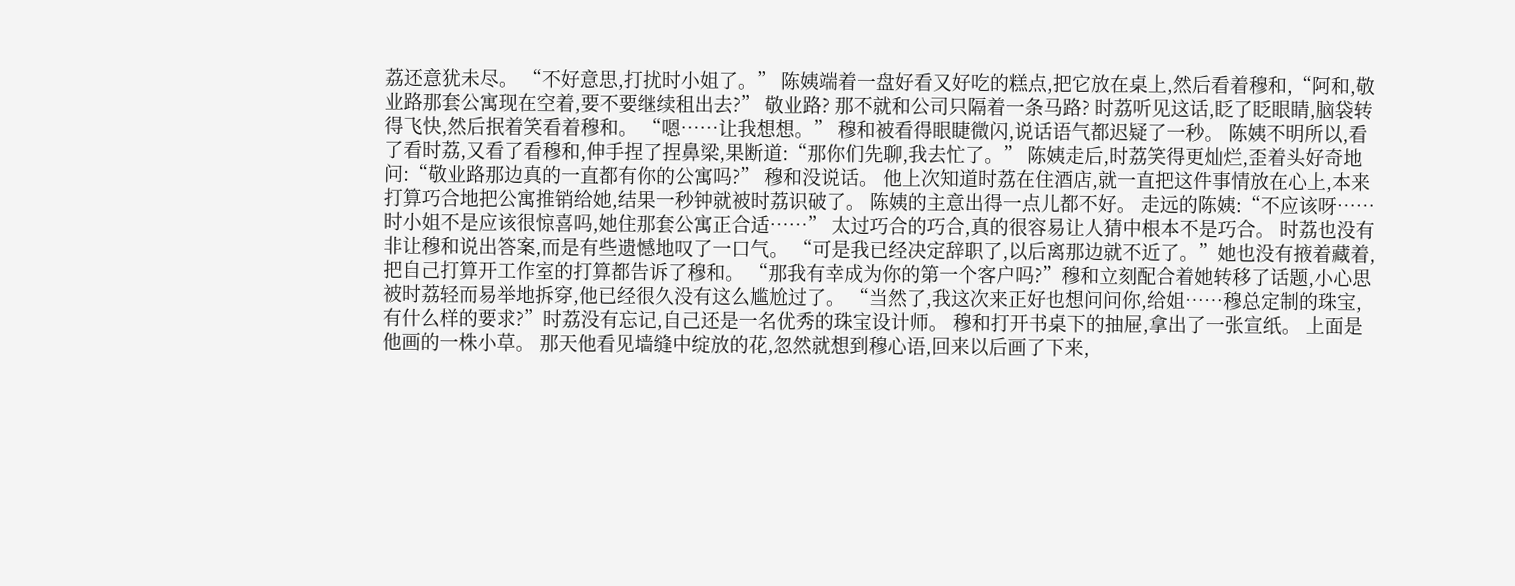荔还意犹未尽。 “不好意思,打扰时小姐了。” 陈姨端着一盘好看又好吃的糕点,把它放在桌上,然后看着穆和,“阿和,敬业路那套公寓现在空着,要不要继续租出去?” 敬业路? 那不就和公司只隔着一条马路? 时荔听见这话,眨了眨眼睛,脑袋转得飞快,然后抿着笑看着穆和。 “嗯……让我想想。” 穆和被看得眼睫微闪,说话语气都迟疑了一秒。 陈姨不明所以,看了看时荔,又看了看穆和,伸手捏了捏鼻梁,果断道:“那你们先聊,我去忙了。” 陈姨走后,时荔笑得更灿烂,歪着头好奇地问:“敬业路那边真的一直都有你的公寓吗?” 穆和没说话。 他上次知道时荔在住酒店,就一直把这件事情放在心上,本来打算巧合地把公寓推销给她,结果一秒钟就被时荔识破了。 陈姨的主意出得一点儿都不好。 走远的陈姨:“不应该呀……时小姐不是应该很惊喜吗,她住那套公寓正合适……” 太过巧合的巧合,真的很容易让人猜中根本不是巧合。 时荔也没有非让穆和说出答案,而是有些遗憾地叹了一口气。 “可是我已经决定辞职了,以后离那边就不近了。”她也没有掖着藏着,把自己打算开工作室的打算都告诉了穆和。 “那我有幸成为你的第一个客户吗?”穆和立刻配合着她转移了话题,小心思被时荔轻而易举地拆穿,他已经很久没有这么尴尬过了。 “当然了,我这次来正好也想问问你,给姐……穆总定制的珠宝,有什么样的要求?”时荔没有忘记,自己还是一名优秀的珠宝设计师。 穆和打开书桌下的抽屉,拿出了一张宣纸。 上面是他画的一株小草。 那天他看见墙缝中绽放的花,忽然就想到穆心语,回来以后画了下来,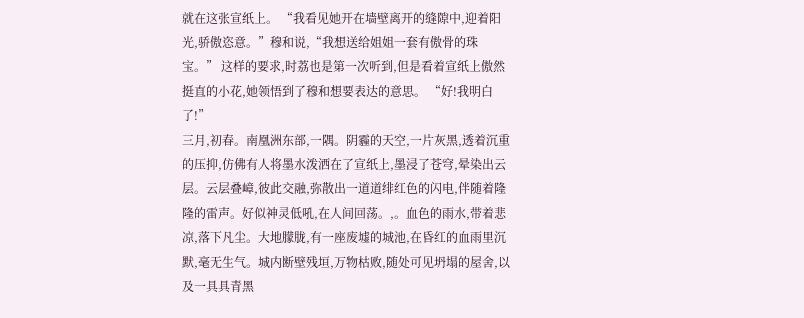就在这张宣纸上。 “我看见她开在墙壁离开的缝隙中,迎着阳光,骄傲恣意。”穆和说,“我想送给姐姐一套有傲骨的珠宝。” 这样的要求,时荔也是第一次听到,但是看着宣纸上傲然挺直的小花,她领悟到了穆和想要表达的意思。 “好!我明白了!”
三月,初春。南凰洲东部,一隅。阴霾的天空,一片灰黑,透着沉重的压抑,仿佛有人将墨水泼洒在了宣纸上,墨浸了苍穹,晕染出云层。云层叠嶂,彼此交融,弥散出一道道绯红色的闪电,伴随着隆隆的雷声。好似神灵低吼,在人间回荡。,。血色的雨水,带着悲凉,落下凡尘。大地朦胧,有一座废墟的城池,在昏红的血雨里沉默,毫无生气。城内断壁残垣,万物枯败,随处可见坍塌的屋舍,以及一具具青黑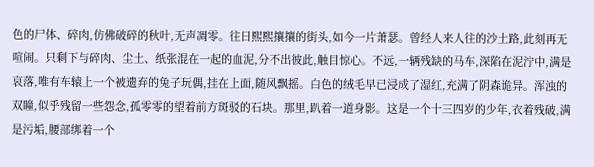色的尸体、碎肉,仿佛破碎的秋叶,无声凋零。往日熙熙攘攘的街头,如今一片萧瑟。曾经人来人往的沙土路,此刻再无喧闹。只剩下与碎肉、尘土、纸张混在一起的血泥,分不出彼此,触目惊心。不远,一辆残缺的马车,深陷在泥泞中,满是哀落,唯有车辕上一个被遗弃的兔子玩偶,挂在上面,随风飘摇。白色的绒毛早已浸成了湿红,充满了阴森诡异。浑浊的双瞳,似乎残留一些怨念,孤零零的望着前方斑驳的石块。那里,趴着一道身影。这是一个十三四岁的少年,衣着残破,满是污垢,腰部绑着一个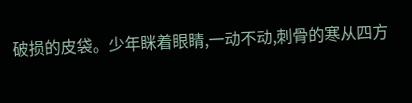破损的皮袋。少年眯着眼睛,一动不动,刺骨的寒从四方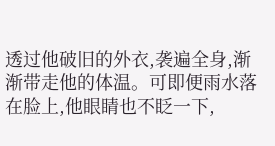透过他破旧的外衣,袭遍全身,渐渐带走他的体温。可即便雨水落在脸上,他眼睛也不眨一下,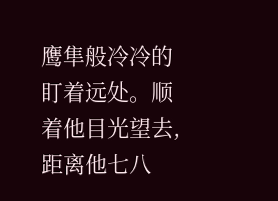鹰隼般冷冷的盯着远处。顺着他目光望去,距离他七八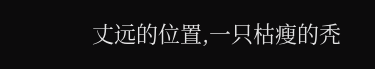丈远的位置,一只枯瘦的秃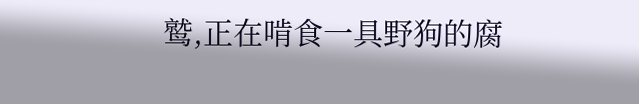鹫,正在啃食一具野狗的腐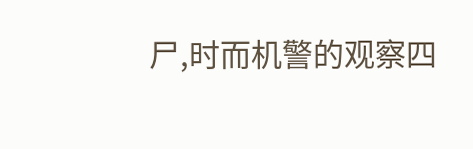尸,时而机警的观察四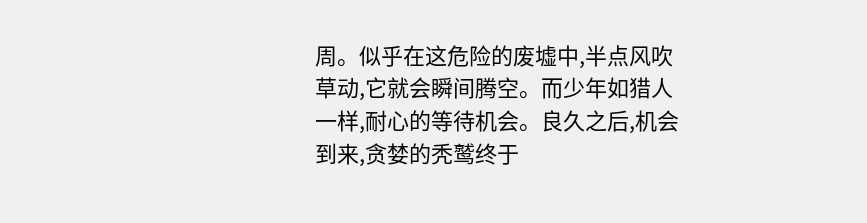周。似乎在这危险的废墟中,半点风吹草动,它就会瞬间腾空。而少年如猎人一样,耐心的等待机会。良久之后,机会到来,贪婪的秃鹫终于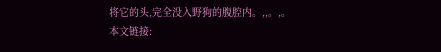将它的头,完全没入野狗的腹腔内。,,。,。
本文链接: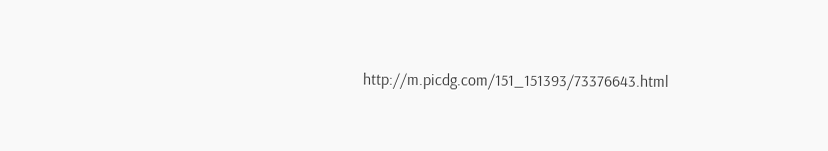http://m.picdg.com/151_151393/73376643.html